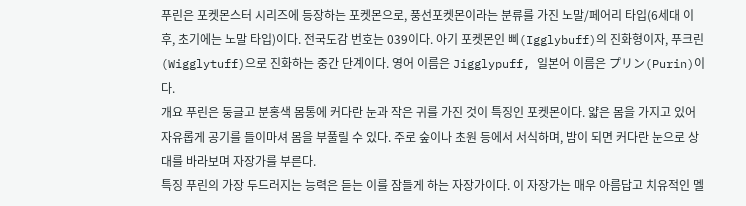푸린은 포켓몬스터 시리즈에 등장하는 포켓몬으로, 풍선포켓몬이라는 분류를 가진 노말/페어리 타입(6세대 이후, 초기에는 노말 타입)이다. 전국도감 번호는 039이다. 아기 포켓몬인 삐(Igglybuff)의 진화형이자, 푸크린(Wigglytuff)으로 진화하는 중간 단계이다. 영어 이름은 Jigglypuff, 일본어 이름은 プリン(Purin)이다.
개요 푸린은 둥글고 분홍색 몸통에 커다란 눈과 작은 귀를 가진 것이 특징인 포켓몬이다. 얇은 몸을 가지고 있어 자유롭게 공기를 들이마셔 몸을 부풀릴 수 있다. 주로 숲이나 초원 등에서 서식하며, 밤이 되면 커다란 눈으로 상대를 바라보며 자장가를 부른다.
특징 푸린의 가장 두드러지는 능력은 듣는 이를 잠들게 하는 자장가이다. 이 자장가는 매우 아름답고 치유적인 멜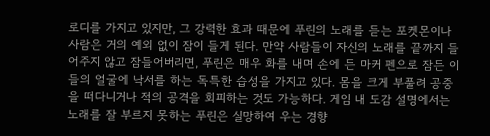로디를 가지고 있지만, 그 강력한 효과 때문에 푸린의 노래를 듣는 포켓몬이나 사람은 거의 예외 없이 잠이 들게 된다. 만약 사람들이 자신의 노래를 끝까지 들어주지 않고 잠들어버리면, 푸린은 매우 화를 내며 손에 든 마커 펜으로 잠든 이들의 얼굴에 낙서를 하는 독특한 습성을 가지고 있다. 몸을 크게 부풀려 공중을 떠다니거나 적의 공격을 회피하는 것도 가능하다. 게임 내 도감 설명에서는 노래를 잘 부르지 못하는 푸린은 실망하여 우는 경향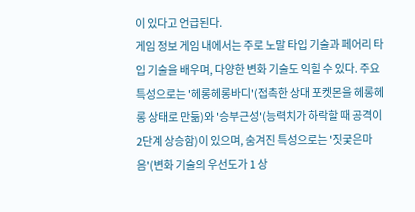이 있다고 언급된다.
게임 정보 게임 내에서는 주로 노말 타입 기술과 페어리 타입 기술을 배우며, 다양한 변화 기술도 익힐 수 있다. 주요 특성으로는 '헤롱헤롱바디'(접촉한 상대 포켓몬을 헤롱헤롱 상태로 만듦)와 '승부근성'(능력치가 하락할 때 공격이 2단계 상승함)이 있으며, 숨겨진 특성으로는 '짓궂은마음'(변화 기술의 우선도가 1 상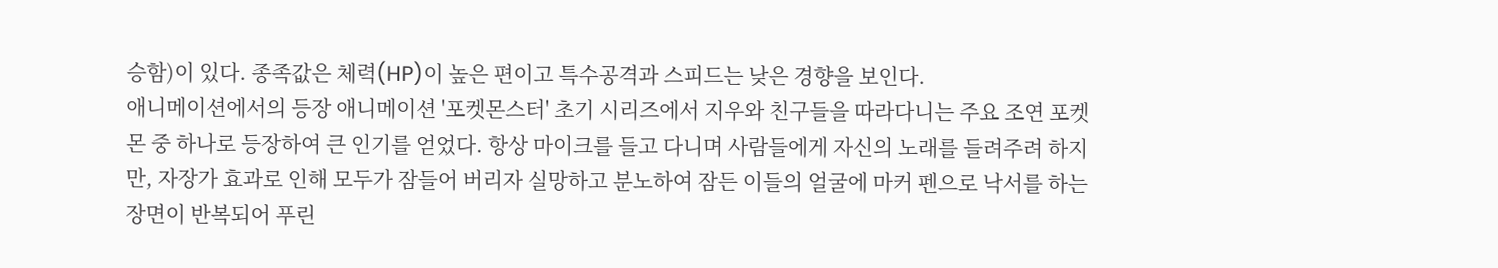승함)이 있다. 종족값은 체력(HP)이 높은 편이고 특수공격과 스피드는 낮은 경향을 보인다.
애니메이션에서의 등장 애니메이션 '포켓몬스터' 초기 시리즈에서 지우와 친구들을 따라다니는 주요 조연 포켓몬 중 하나로 등장하여 큰 인기를 얻었다. 항상 마이크를 들고 다니며 사람들에게 자신의 노래를 들려주려 하지만, 자장가 효과로 인해 모두가 잠들어 버리자 실망하고 분노하여 잠든 이들의 얼굴에 마커 펜으로 낙서를 하는 장면이 반복되어 푸린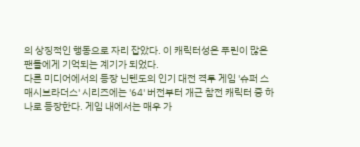의 상징적인 행동으로 자리 잡았다. 이 캐릭터성은 푸린이 많은 팬들에게 기억되는 계기가 되었다.
다른 미디어에서의 등장 닌텐도의 인기 대전 격투 게임 '슈퍼 스매시브라더스' 시리즈에는 '64' 버전부터 개근 참전 캐릭터 중 하나로 등장한다. 게임 내에서는 매우 가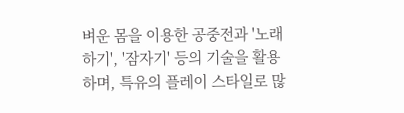벼운 몸을 이용한 공중전과 '노래하기', '잠자기' 등의 기술을 활용하며, 특유의 플레이 스타일로 많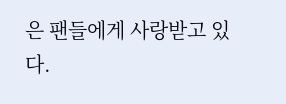은 팬들에게 사랑받고 있다.